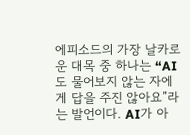에피소드의 가장 날카로운 대목 중 하나는 “AI도 물어보지 않는 자에게 답을 주진 않아요”라는 발언이다. AI가 아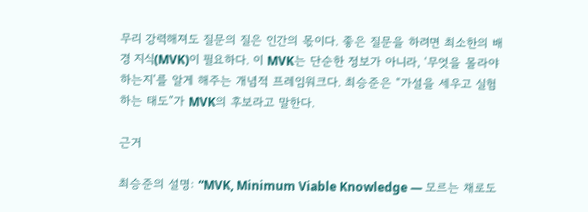무리 강력해져도 질문의 질은 인간의 몫이다. 좋은 질문을 하려면 최소한의 배경 지식(MVK)이 필요하다. 이 MVK는 단순한 정보가 아니라, ‘무엇을 몰라야 하는지’를 알게 해주는 개념적 프레임워크다. 최승준은 “가설을 세우고 실험하는 태도”가 MVK의 후보라고 말한다.

근거

최승준의 설명: “MVK, Minimum Viable Knowledge — 모르는 채로도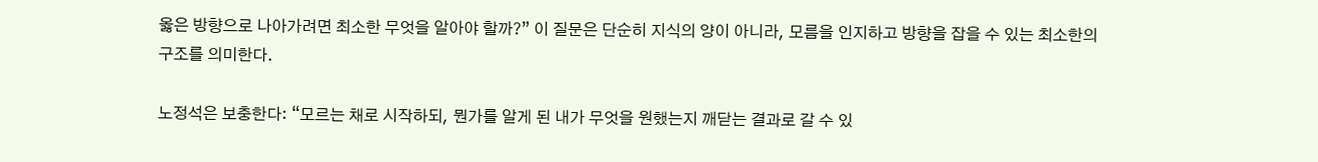옳은 방향으로 나아가려면 최소한 무엇을 알아야 할까?” 이 질문은 단순히 지식의 양이 아니라, 모름을 인지하고 방향을 잡을 수 있는 최소한의 구조를 의미한다.

노정석은 보충한다: “모르는 채로 시작하되, 뭔가를 알게 된 내가 무엇을 원했는지 깨닫는 결과로 갈 수 있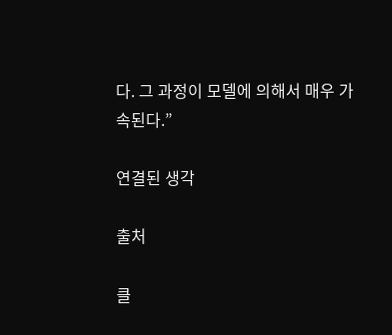다. 그 과정이 모델에 의해서 매우 가속된다.”

연결된 생각

출처

클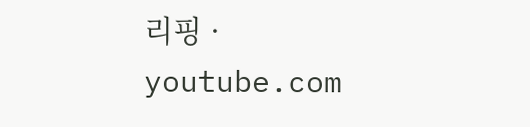리핑 · youtube.com